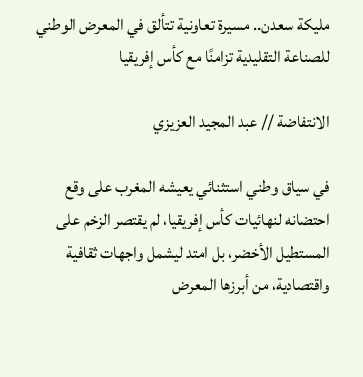مليكة سعدن.. مسيرة تعاونية تتألق في المعرض الوطني للصناعة التقليدية تزامنًا مع كأس إفريقيا

الانتفاضة // عبد المجيد العزيزي

في سياق وطني استثنائي يعيشه المغرب على وقع احتضانه لنهائيات كأس إفريقيا، لم يقتصر الزخم على المستطيل الأخضر، بل امتد ليشمل واجهات ثقافية واقتصادية، من أبرزها المعرض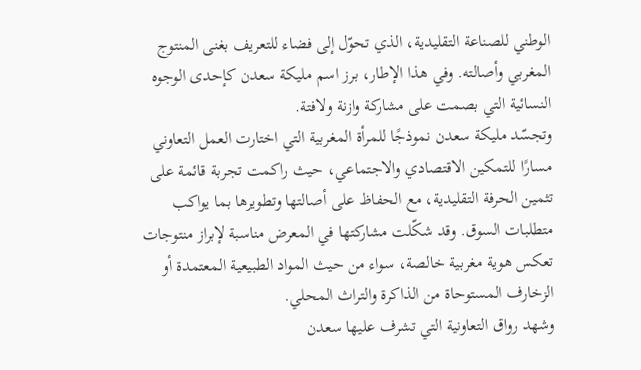الوطني للصناعة التقليدية، الذي تحوّل إلى فضاء للتعريف بغنى المنتوج المغربي وأصالته. وفي هذا الإطار، برز اسم مليكة سعدن كإحدى الوجوه النسائية التي بصمت على مشاركة وازنة ولافتة.
وتجسّد مليكة سعدن نموذجًا للمرأة المغربية التي اختارت العمل التعاوني مسارًا للتمكين الاقتصادي والاجتماعي، حيث راكمت تجربة قائمة على تثمين الحرفة التقليدية، مع الحفاظ على أصالتها وتطويرها بما يواكب متطلبات السوق. وقد شكّلت مشاركتها في المعرض مناسبة لإبراز منتوجات تعكس هوية مغربية خالصة، سواء من حيث المواد الطبيعية المعتمدة أو الزخارف المستوحاة من الذاكرة والتراث المحلي.
وشهد رواق التعاونية التي تشرف عليها سعدن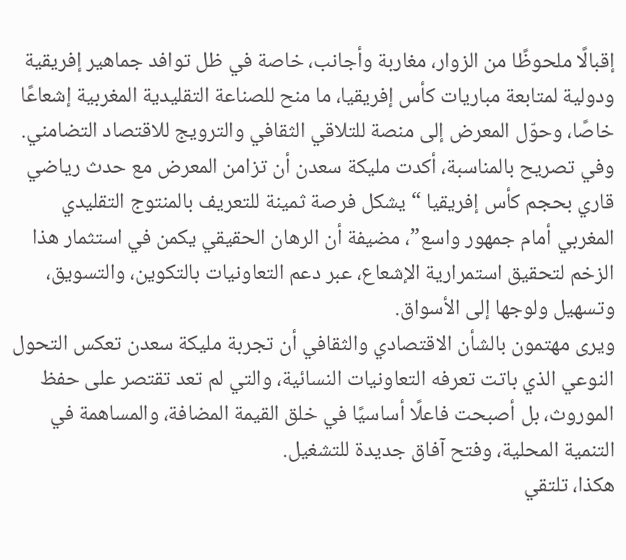إقبالًا ملحوظًا من الزوار، مغاربة وأجانب، خاصة في ظل توافد جماهير إفريقية ودولية لمتابعة مباريات كأس إفريقيا، ما منح للصناعة التقليدية المغربية إشعاعًا خاصًا، وحوّل المعرض إلى منصة للتلاقي الثقافي والترويج للاقتصاد التضامني.
وفي تصريح بالمناسبة، أكدت مليكة سعدن أن تزامن المعرض مع حدث رياضي قاري بحجم كأس إفريقيا “يشكل فرصة ثمينة للتعريف بالمنتوج التقليدي المغربي أمام جمهور واسع”، مضيفة أن الرهان الحقيقي يكمن في استثمار هذا الزخم لتحقيق استمرارية الإشعاع، عبر دعم التعاونيات بالتكوين، والتسويق، وتسهيل ولوجها إلى الأسواق.
ويرى مهتمون بالشأن الاقتصادي والثقافي أن تجربة مليكة سعدن تعكس التحول النوعي الذي باتت تعرفه التعاونيات النسائية، والتي لم تعد تقتصر على حفظ الموروث، بل أصبحت فاعلًا أساسيًا في خلق القيمة المضافة، والمساهمة في التنمية المحلية، وفتح آفاق جديدة للتشغيل.
هكذا، تلتقي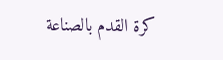كرة القدم بالصناعة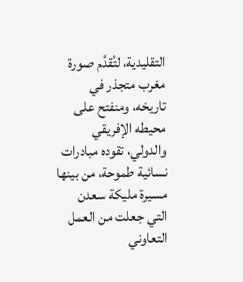التقليدية، لتُقدَّم صورة مغرب متجذر في تاريخه، ومنفتح على محيطه الإفريقي والدولي، تقوده مبادرات نسائية طموحة، من بينها مسيرة مليكة سعدن التي جعلت من العمل التعاوني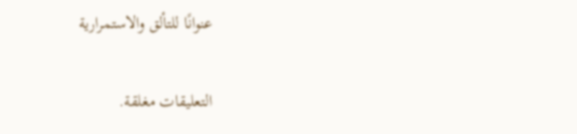عنوانًا للتألق والاستمرارية

التعليقات مغلقة.